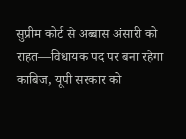सुप्रीम कोर्ट से अब्बास अंसारी को राहत—विधायक पद पर बना रहेगा काबिज, यूपी सरकार को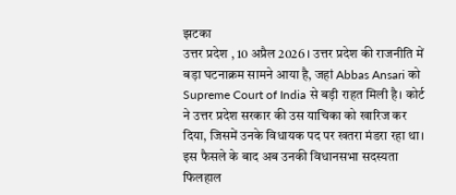झटका
उत्तर प्रदेश , 10 अप्रैल 2026 । उत्तर प्रदेश की राजनीति में बड़ा घटनाक्रम सामने आया है, जहां Abbas Ansari को Supreme Court of India से बड़ी राहत मिली है। कोर्ट ने उत्तर प्रदेश सरकार की उस याचिका को खारिज कर दिया, जिसमें उनके विधायक पद पर खतरा मंडरा रहा था। इस फैसले के बाद अब उनकी विधानसभा सदस्यता फिलहाल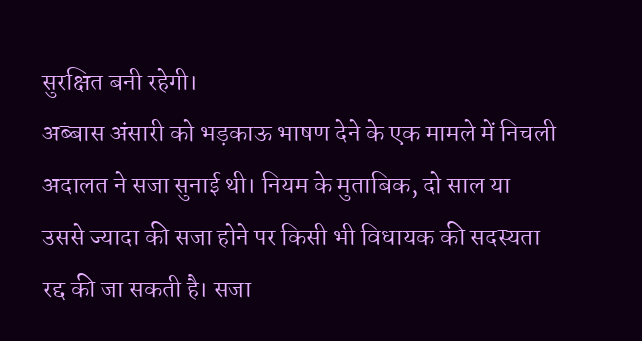सुरक्षित बनी रहेगी।
अब्बास अंसारी को भड़काऊ भाषण देने के एक मामले में निचली अदालत ने सजा सुनाई थी। नियम के मुताबिक, दो साल या उससे ज्यादा की सजा होने पर किसी भी विधायक की सदस्यता रद्द की जा सकती है। सजा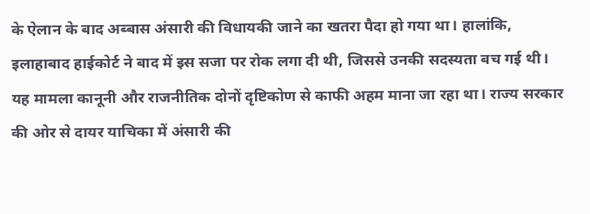के ऐलान के बाद अब्बास अंसारी की विधायकी जाने का खतरा पैदा हो गया था। हालांकि, इलाहाबाद हाईकोर्ट ने बाद में इस सजा पर रोक लगा दी थी, जिससे उनकी सदस्यता बच गई थी।
यह मामला कानूनी और राजनीतिक दोनों दृष्टिकोण से काफी अहम माना जा रहा था। राज्य सरकार की ओर से दायर याचिका में अंसारी की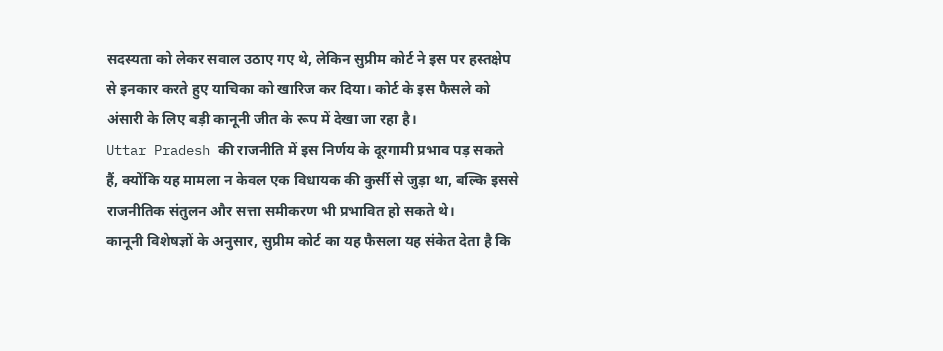सदस्यता को लेकर सवाल उठाए गए थे, लेकिन सुप्रीम कोर्ट ने इस पर हस्तक्षेप से इनकार करते हुए याचिका को खारिज कर दिया। कोर्ट के इस फैसले को अंसारी के लिए बड़ी कानूनी जीत के रूप में देखा जा रहा है।
Uttar Pradesh की राजनीति में इस निर्णय के दूरगामी प्रभाव पड़ सकते हैं, क्योंकि यह मामला न केवल एक विधायक की कुर्सी से जुड़ा था, बल्कि इससे राजनीतिक संतुलन और सत्ता समीकरण भी प्रभावित हो सकते थे।
कानूनी विशेषज्ञों के अनुसार, सुप्रीम कोर्ट का यह फैसला यह संकेत देता है कि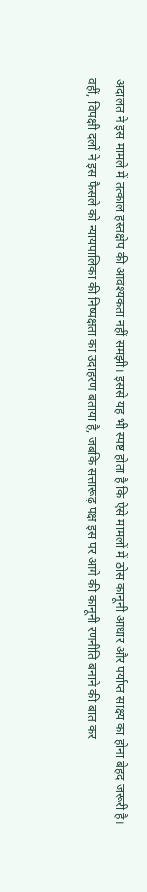अदालत ने इस मामले में तत्काल हस्तक्षेप की आवश्यकता नहीं समझी। इससे यह भी स्पष्ट होता है कि ऐसे मामलों में ठोस कानूनी आधार और पर्याप्त साक्ष्य का होना बेहद जरूरी है।
वहीं, विपक्षी दलों ने इस फैसले को न्यायपालिका की निष्पक्षता का उदाहरण बताया है, जबकि सत्तारूढ़ पक्ष इस पर आगे की कानूनी रणनीति बनाने की बात कर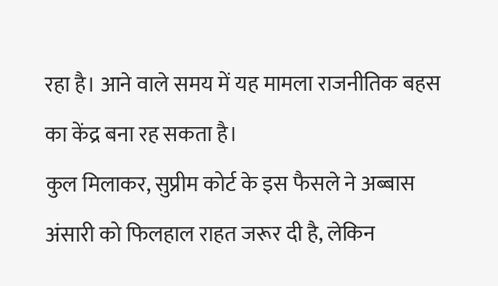रहा है। आने वाले समय में यह मामला राजनीतिक बहस का केंद्र बना रह सकता है।
कुल मिलाकर, सुप्रीम कोर्ट के इस फैसले ने अब्बास अंसारी को फिलहाल राहत जरूर दी है, लेकिन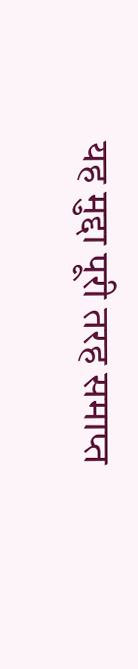यह मुद्दा पूरी तरह समाप्त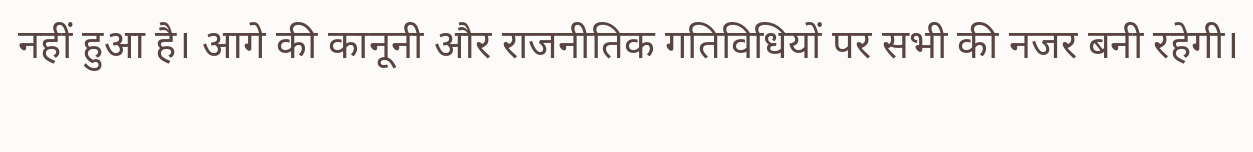नहीं हुआ है। आगे की कानूनी और राजनीतिक गतिविधियों पर सभी की नजर बनी रहेगी।